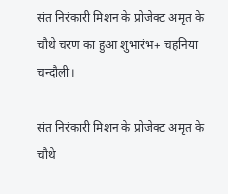संत निरंकारी मिशन के प्रोजेक्ट अमृत के चौथे चरण का हुआ शुभारंभ+ चहनिया चन्दौली।

संत निरंकारी मिशन के प्रोजेक्ट अमृत के चौथे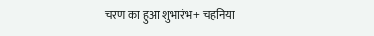चरण का हुआ शुभारंभ+ चहनिया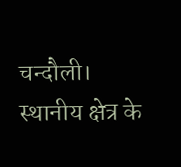चन्दौली।
स्थानीय क्षेत्र के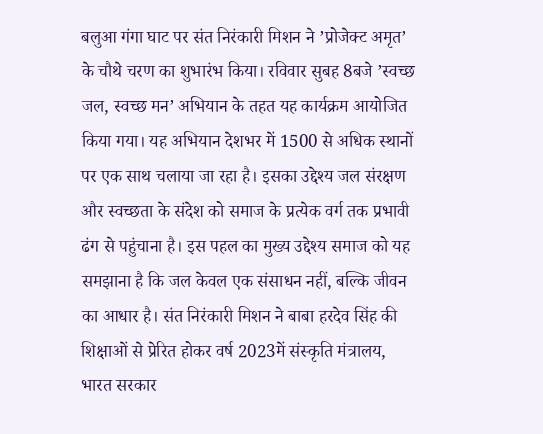बलुआ गंगा घाट पर संत निरंकारी मिशन ने ’प्रोजेक्ट अमृत’ के चौथे चरण का शुभारंभ किया। रविवार सुबह 8बजे ’स्वच्छ जल, स्वच्छ मन’ अभियान के तहत यह कार्यक्रम आयोजित किया गया। यह अभियान देशभर में 1500 से अधिक स्थानों पर एक साथ चलाया जा रहा है। इसका उद्देश्य जल संरक्षण और स्वच्छता के संदेश को समाज के प्रत्येक वर्ग तक प्रभावी ढंग से पहुंचाना है। इस पहल का मुख्य उद्देश्य समाज को यह समझाना है कि जल केवल एक संसाधन नहीं, बल्कि जीवन का आधार है। संत निरंकारी मिशन ने बाबा हरदेव सिंह की शिक्षाओं से प्रेरित होकर वर्ष 2023में संस्कृति मंत्रालय, भारत सरकार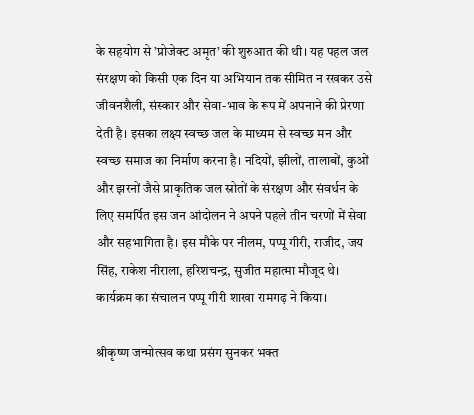के सहयोग से ’प्रोजेक्ट अमृत’ की शुरुआत की थी। यह पहल जल संरक्षण को किसी एक दिन या अभियान तक सीमित न रखकर उसे जीवनशैली, संस्कार और सेवा-भाव के रूप में अपनाने की प्रेरणा देती है। इसका लक्ष्य स्वच्छ जल के माध्यम से स्वच्छ मन और स्वच्छ समाज का निर्माण करना है। नदियों, झीलों, तालाबों, कुओं और झरनों जैसे प्राकृतिक जल स्रोतों के संरक्षण और संवर्धन के लिए समर्पित इस जन आंदोलन ने अपने पहले तीन चरणों में सेवा और सहभागिता है। इस मौके पर नीलम, पप्पू गीरी, राजीद, जय सिंह, राकेश नीराला, हरिशचन्द्र, सुजीत महात्मा मौजूद थे। कार्यक्रम का संचालन पप्पू गीरी शाखा रामगढ़ ने किया।

श्रीकृष्ण जन्मोत्सव कथा प्रसंग सुनकर भक्त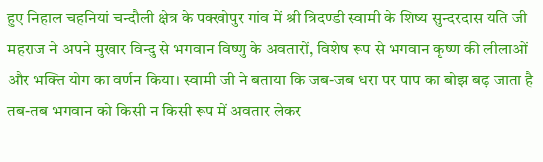हुए निहाल चहनियां चन्दौली क्षेत्र के पक्खोपुर गांव में श्री त्रिदण्डी स्वामी के शिष्य सुन्दरदास यति जी महराज ने अपने मुखार विन्दु से भगवान विष्णु के अवतारों, विशेष रूप से भगवान कृष्ण की लीलाओं और भक्ति योग का वर्णन किया। स्वामी जी ने बताया कि जब-जब धरा पर पाप का बोझ बढ़ जाता है तब-तब भगवान को किसी न किसी रूप में अवतार लेकर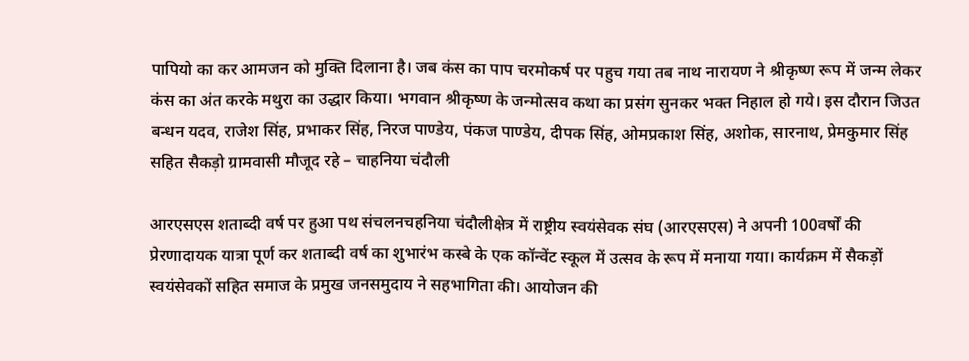पापियो का कर आमजन को मुक्ति दिलाना है। जब कंस का पाप चरमोकर्ष पर पहुच गया तब नाथ नारायण ने श्रीकृष्ण रूप में जन्म लेकर कंस का अंत करके मथुरा का उद्धार किया। भगवान श्रीकृष्ण के जन्मोत्सव कथा का प्रसंग सुनकर भक्त निहाल हो गये। इस दौरान जिउत बन्धन यदव, राजेश सिंह, प्रभाकर सिंह, निरज पाण्डेय, पंकज पाण्डेय, दीपक सिंह, ओमप्रकाश सिंह, अशोक, सारनाथ, प्रेमकुमार सिंह सहित सैकड़ो ग्रामवासी मौजूद रहे – चाहनिया चंदौली

आरएसएस शताब्दी वर्ष पर हुआ पथ संचलनचहनिया चंदौलीक्षेत्र में राष्ट्रीय स्वयंसेवक संघ (आरएसएस) ने अपनी 100वर्षों की प्रेरणादायक यात्रा पूर्ण कर शताब्दी वर्ष का शुभारंभ कस्बे के एक कॉन्वेंट स्कूल में उत्सव के रूप में मनाया गया। कार्यक्रम में सैकड़ों स्वयंसेवकों सहित समाज के प्रमुख जनसमुदाय ने सहभागिता की। आयोजन की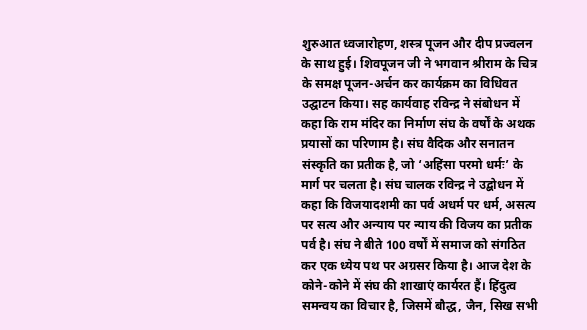शुरुआत ध्वजारोहण, शस्त्र पूजन और दीप प्रज्वलन के साथ हुई। शिवपूजन जी ने भगवान श्रीराम के चित्र के समक्ष पूजन-अर्चन कर कार्यक्रम का विधिवत उद्घाटन किया। सह कार्यवाह रविन्द्र ने संबोधन में कहा कि राम मंदिर का निर्माण संघ के वर्षों के अथक प्रयासों का परिणाम है। संघ वैदिक और सनातन संस्कृति का प्रतीक है, जो ‘अहिंसा परमो धर्मः’ के मार्ग पर चलता है। संघ चालक रविन्द्र ने उद्बोधन में कहा कि विजयादशमी का पर्व अधर्म पर धर्म, असत्य पर सत्य और अन्याय पर न्याय की विजय का प्रतीक पर्व है। संघ ने बीते 100 वर्षों में समाज को संगठित कर एक ध्येय पथ पर अग्रसर किया है। आज देश के कोने-कोने में संघ की शाखाएं कार्यरत हैं। हिंदुत्व समन्वय का विचार है, जिसमें बौद्ध, जैन, सिख सभी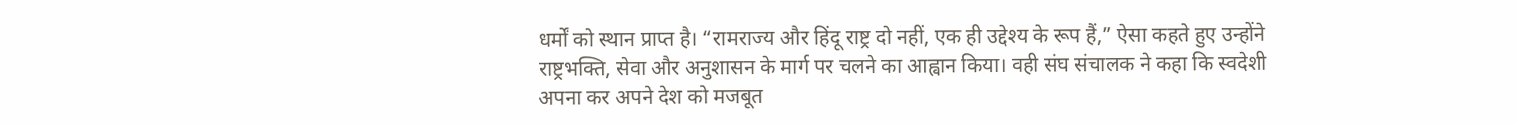धर्मों को स्थान प्राप्त है। “रामराज्य और हिंदू राष्ट्र दो नहीं, एक ही उद्देश्य के रूप हैं,” ऐसा कहते हुए उन्होंने राष्ट्रभक्ति, सेवा और अनुशासन के मार्ग पर चलने का आह्वान किया। वही संघ संचालक ने कहा कि स्वदेशी अपना कर अपने देश को मजबूत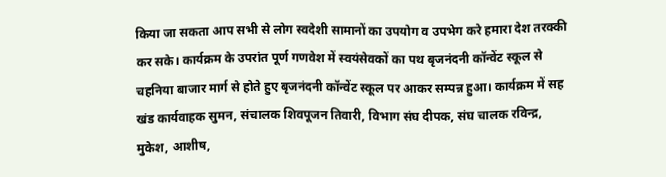किया जा सकता आप सभी से लोग स्वदेशी सामानों का उपयोग व उपभेग करे हमारा देश तरक्की कर सके। कार्यक्रम के उपरांत पूर्ण गणवेश में स्वयंसेवकों का पथ बृजनंदनी कॉन्वेंट स्कूल से चहनिया बाजार मार्ग से होते हुए बृजनंदनी कॉन्वेंट स्कूल पर आकर सम्पन्न हुआ। कार्यक्रम में सह खंड कार्यवाहक सुमन, संचालक शिवपूजन तिवारी, विभाग संघ दीपक, संघ चालक रविन्द्र, मुकेश, आशीष,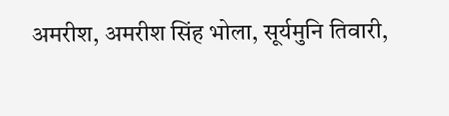अमरीश, अमरीश सिंह भोला, सूर्यमुनि तिवारी,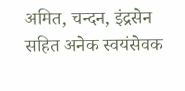अमित, चन्दन, इंद्रसेन सहित अनेक स्वयंसेवक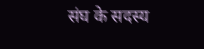संघ के सदस्य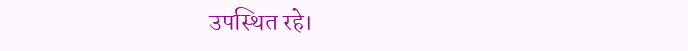उपस्थित रहे।